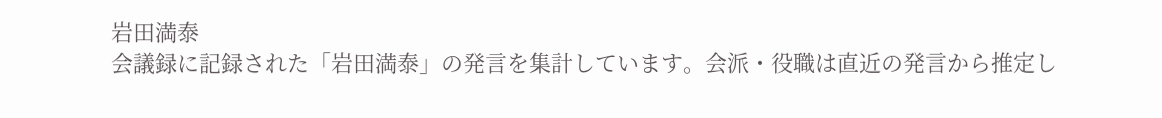岩田満泰
会議録に記録された「岩田満泰」の発言を集計しています。会派・役職は直近の発言から推定し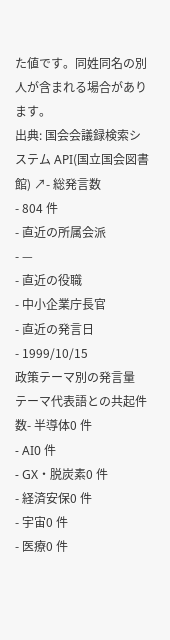た値です。同姓同名の別人が含まれる場合があります。
出典: 国会会議録検索システム API(国立国会図書館) ↗- 総発言数
- 804 件
- 直近の所属会派
- —
- 直近の役職
- 中小企業庁長官
- 直近の発言日
- 1999/10/15
政策テーマ別の発言量
テーマ代表語との共起件数- 半導体0 件
- AI0 件
- GX・脱炭素0 件
- 経済安保0 件
- 宇宙0 件
- 医療0 件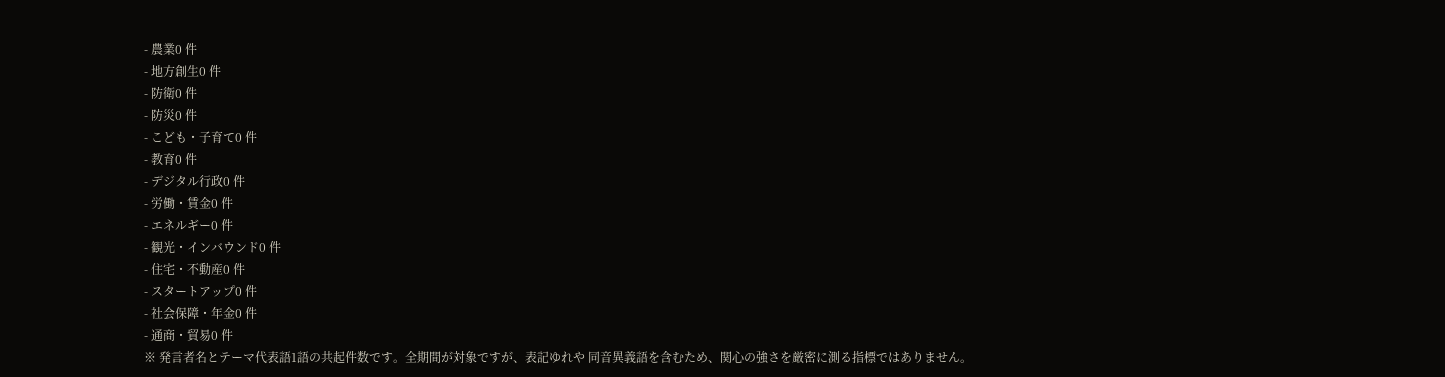- 農業0 件
- 地方創生0 件
- 防衛0 件
- 防災0 件
- こども・子育て0 件
- 教育0 件
- デジタル行政0 件
- 労働・賃金0 件
- エネルギー0 件
- 観光・インバウンド0 件
- 住宅・不動産0 件
- スタートアップ0 件
- 社会保障・年金0 件
- 通商・貿易0 件
※ 発言者名とテーマ代表語1語の共起件数です。全期間が対象ですが、表記ゆれや 同音異義語を含むため、関心の強さを厳密に測る指標ではありません。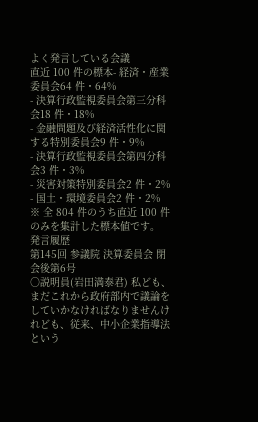よく発言している会議
直近 100 件の標本- 経済・産業委員会64 件・64%
- 決算行政監視委員会第三分科会18 件・18%
- 金融問題及び経済活性化に関する特別委員会9 件・9%
- 決算行政監視委員会第四分科会3 件・3%
- 災害対策特別委員会2 件・2%
- 国土・環境委員会2 件・2%
※ 全 804 件のうち直近 100 件のみを集計した標本値です。
発言履歴
第145回 参議院 決算委員会 閉会後第6号
○説明員(岩田満泰君) 私ども、まだこれから政府部内で議論をしていかなければなりませんけれども、従来、中小企業指導法という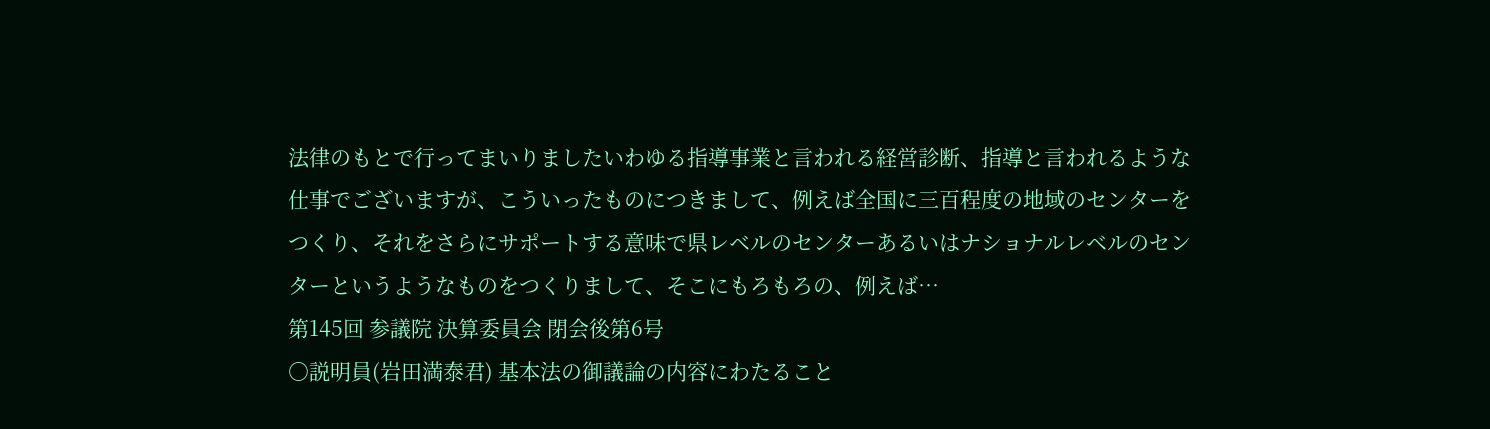法律のもとで行ってまいりましたいわゆる指導事業と言われる経営診断、指導と言われるような仕事でございますが、こういったものにつきまして、例えば全国に三百程度の地域のセンターをつくり、それをさらにサポートする意味で県レベルのセンターあるいはナショナルレベルのセンターというようなものをつくりまして、そこにもろもろの、例えば…
第145回 参議院 決算委員会 閉会後第6号
○説明員(岩田満泰君) 基本法の御議論の内容にわたること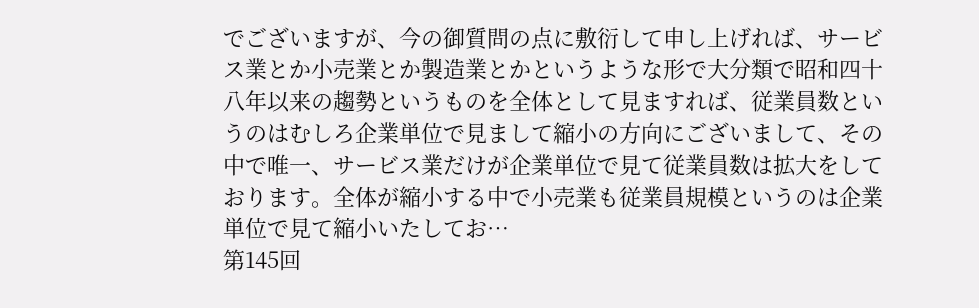でございますが、今の御質問の点に敷衍して申し上げれば、サービス業とか小売業とか製造業とかというような形で大分類で昭和四十八年以来の趨勢というものを全体として見ますれば、従業員数というのはむしろ企業単位で見まして縮小の方向にございまして、その中で唯一、サービス業だけが企業単位で見て従業員数は拡大をしております。全体が縮小する中で小売業も従業員規模というのは企業単位で見て縮小いたしてお…
第145回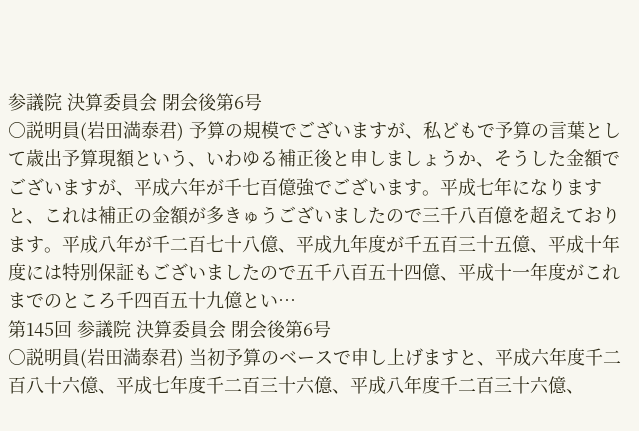参議院 決算委員会 閉会後第6号
○説明員(岩田満泰君) 予算の規模でございますが、私どもで予算の言葉として歳出予算現額という、いわゆる補正後と申しましょうか、そうした金額でございますが、平成六年が千七百億強でございます。平成七年になりますと、これは補正の金額が多きゅうございましたので三千八百億を超えております。平成八年が千二百七十八億、平成九年度が千五百三十五億、平成十年度には特別保証もございましたので五千八百五十四億、平成十一年度がこれまでのところ千四百五十九億とい…
第145回 参議院 決算委員会 閉会後第6号
○説明員(岩田満泰君) 当初予算のベースで申し上げますと、平成六年度千二百八十六億、平成七年度千二百三十六億、平成八年度千二百三十六億、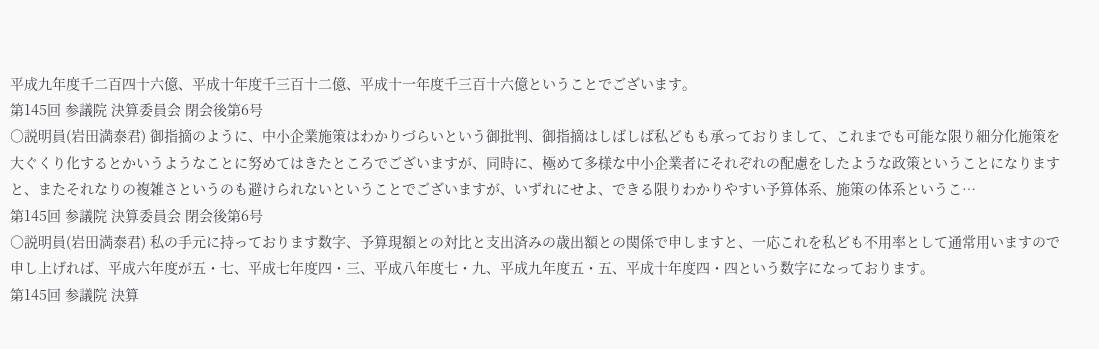平成九年度千二百四十六億、平成十年度千三百十二億、平成十一年度千三百十六億ということでございます。
第145回 参議院 決算委員会 閉会後第6号
○説明員(岩田満泰君) 御指摘のように、中小企業施策はわかりづらいという御批判、御指摘はしばしば私どもも承っておりまして、これまでも可能な限り細分化施策を大ぐくり化するとかいうようなことに努めてはきたところでございますが、同時に、極めて多様な中小企業者にそれぞれの配慮をしたような政策ということになりますと、またそれなりの複雑さというのも避けられないということでございますが、いずれにせよ、できる限りわかりやすい予算体系、施策の体系というこ…
第145回 参議院 決算委員会 閉会後第6号
○説明員(岩田満泰君) 私の手元に持っております数字、予算現額との対比と支出済みの歳出額との関係で申しますと、一応これを私ども不用率として通常用いますので申し上げれば、平成六年度が五・七、平成七年度四・三、平成八年度七・九、平成九年度五・五、平成十年度四・四という数字になっております。
第145回 参議院 決算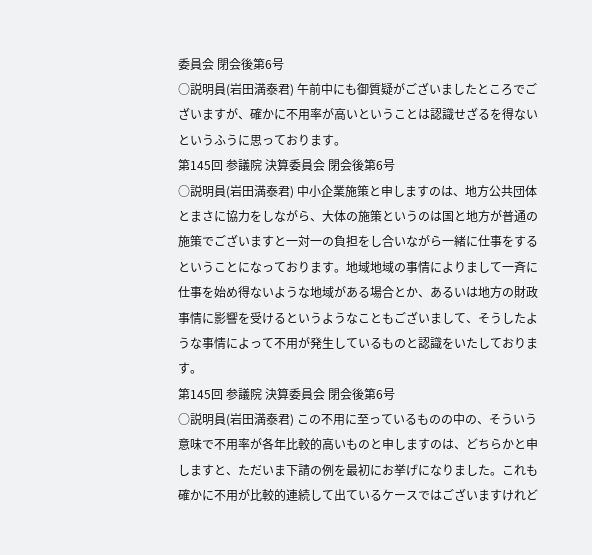委員会 閉会後第6号
○説明員(岩田満泰君) 午前中にも御質疑がございましたところでございますが、確かに不用率が高いということは認識せざるを得ないというふうに思っております。
第145回 参議院 決算委員会 閉会後第6号
○説明員(岩田満泰君) 中小企業施策と申しますのは、地方公共団体とまさに協力をしながら、大体の施策というのは国と地方が普通の施策でございますと一対一の負担をし合いながら一緒に仕事をするということになっております。地域地域の事情によりまして一斉に仕事を始め得ないような地域がある場合とか、あるいは地方の財政事情に影響を受けるというようなこともございまして、そうしたような事情によって不用が発生しているものと認識をいたしております。
第145回 参議院 決算委員会 閉会後第6号
○説明員(岩田満泰君) この不用に至っているものの中の、そういう意味で不用率が各年比較的高いものと申しますのは、どちらかと申しますと、ただいま下請の例を最初にお挙げになりました。これも確かに不用が比較的連続して出ているケースではございますけれど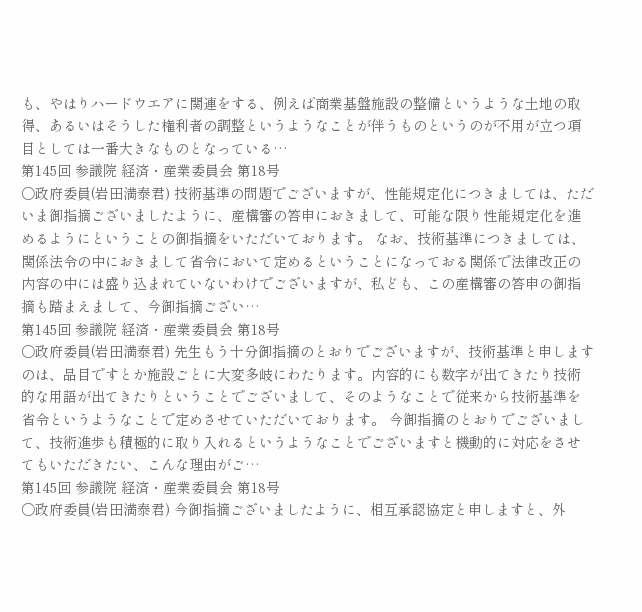も、やはりハードウエアに関連をする、例えば商業基盤施設の整備というような土地の取得、あるいはそうした権利者の調整というようなことが伴うものというのが不用が立つ項目としては一番大きなものとなっている…
第145回 参議院 経済・産業委員会 第18号
○政府委員(岩田満泰君) 技術基準の問題でございますが、性能規定化につきましては、ただいま御指摘ございましたように、産構審の答申におきまして、可能な限り性能規定化を進めるようにということの御指摘をいただいております。 なお、技術基準につきましては、関係法令の中におきまして省令において定めるということになっておる関係で法律改正の内容の中には盛り込まれていないわけでございますが、私ども、この産構審の答申の御指摘も踏まえまして、今御指摘ござい…
第145回 参議院 経済・産業委員会 第18号
○政府委員(岩田満泰君) 先生もう十分御指摘のとおりでございますが、技術基準と申しますのは、品目ですとか施設ごとに大変多岐にわたります。内容的にも数字が出てきたり技術的な用語が出てきたりということでございまして、そのようなことで従来から技術基準を省令というようなことで定めさせていただいております。 今御指摘のとおりでございまして、技術進歩も積極的に取り入れるというようなことでございますと機動的に対応をさせてもいただきたい、こんな理由がご…
第145回 参議院 経済・産業委員会 第18号
○政府委員(岩田満泰君) 今御指摘ございましたように、相互承認協定と申しますと、外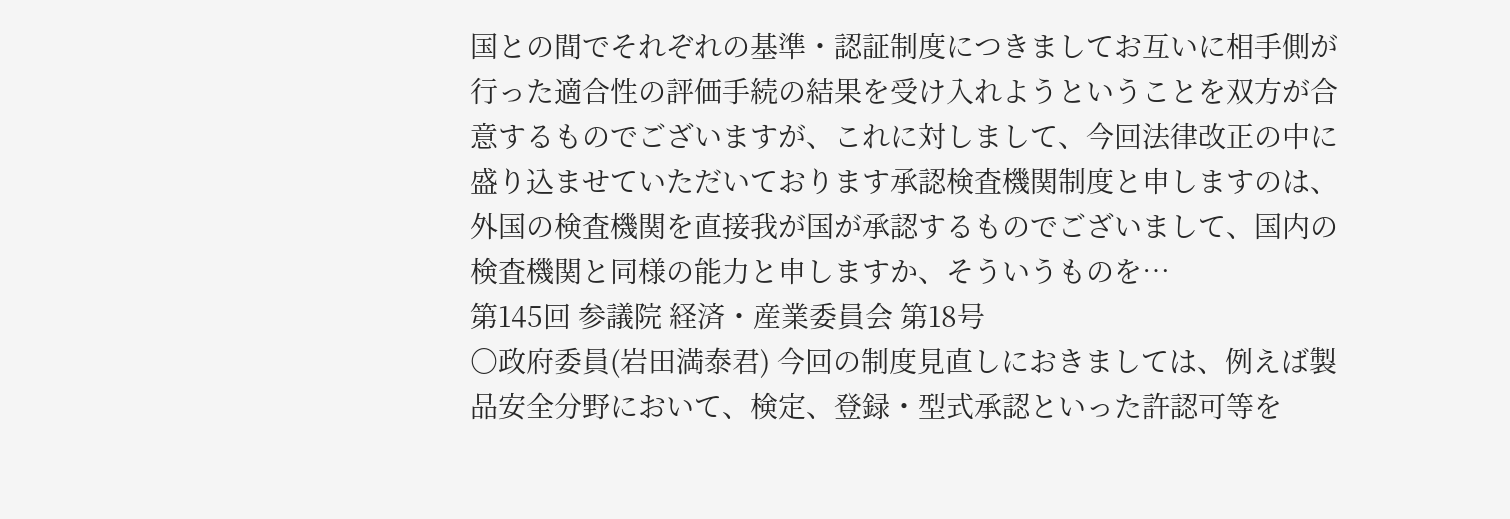国との間でそれぞれの基準・認証制度につきましてお互いに相手側が行った適合性の評価手続の結果を受け入れようということを双方が合意するものでございますが、これに対しまして、今回法律改正の中に盛り込ませていただいております承認検査機関制度と申しますのは、外国の検査機関を直接我が国が承認するものでございまして、国内の検査機関と同様の能力と申しますか、そういうものを…
第145回 参議院 経済・産業委員会 第18号
○政府委員(岩田満泰君) 今回の制度見直しにおきましては、例えば製品安全分野において、検定、登録・型式承認といった許認可等を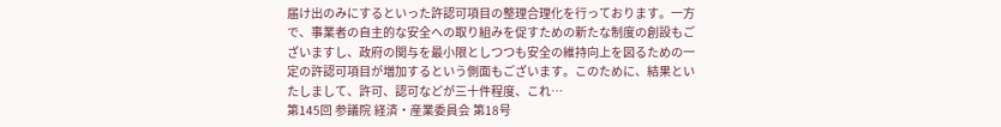届け出のみにするといった許認可項目の整理合理化を行っております。一方で、事業者の自主的な安全への取り組みを促すための新たな制度の創設もございますし、政府の関与を最小限としつつも安全の維持向上を図るための一定の許認可項目が増加するという側面もございます。このために、結果といたしまして、許可、認可などが三十件程度、これ…
第145回 参議院 経済・産業委員会 第18号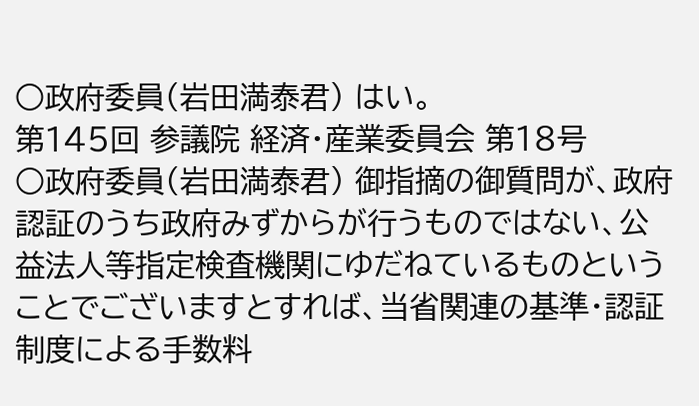○政府委員(岩田満泰君) はい。
第145回 参議院 経済・産業委員会 第18号
○政府委員(岩田満泰君) 御指摘の御質問が、政府認証のうち政府みずからが行うものではない、公益法人等指定検査機関にゆだねているものということでございますとすれば、当省関連の基準・認証制度による手数料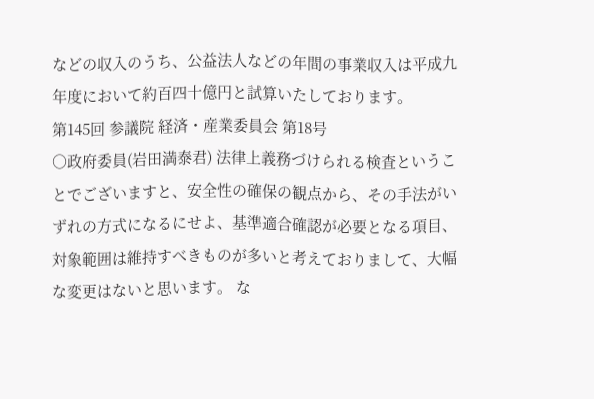などの収入のうち、公益法人などの年間の事業収入は平成九年度において約百四十億円と試算いたしております。
第145回 参議院 経済・産業委員会 第18号
○政府委員(岩田満泰君) 法律上義務づけられる検査ということでございますと、安全性の確保の観点から、その手法がいずれの方式になるにせよ、基準適合確認が必要となる項目、対象範囲は維持すべきものが多いと考えておりまして、大幅な変更はないと思います。 な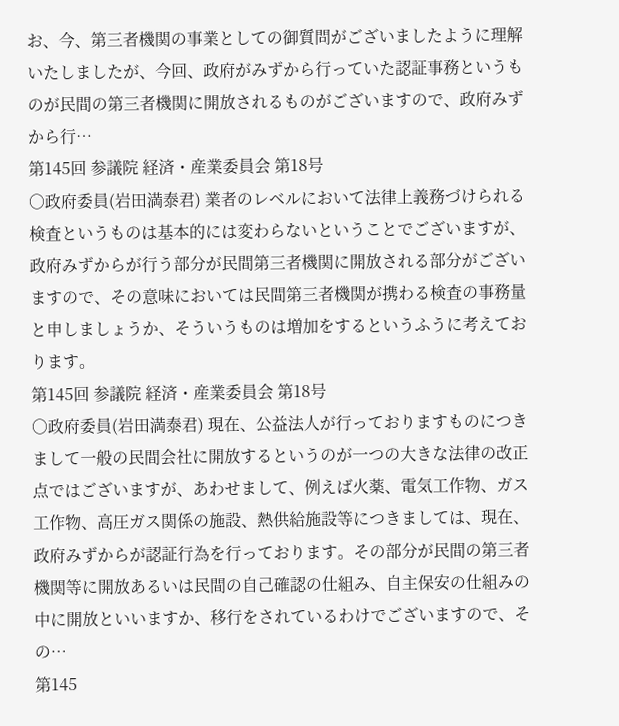お、今、第三者機関の事業としての御質問がございましたように理解いたしましたが、今回、政府がみずから行っていた認証事務というものが民間の第三者機関に開放されるものがございますので、政府みずから行…
第145回 参議院 経済・産業委員会 第18号
○政府委員(岩田満泰君) 業者のレベルにおいて法律上義務づけられる検査というものは基本的には変わらないということでございますが、政府みずからが行う部分が民間第三者機関に開放される部分がございますので、その意味においては民間第三者機関が携わる検査の事務量と申しましょうか、そういうものは増加をするというふうに考えております。
第145回 参議院 経済・産業委員会 第18号
○政府委員(岩田満泰君) 現在、公益法人が行っておりますものにつきまして一般の民間会社に開放するというのが一つの大きな法律の改正点ではございますが、あわせまして、例えば火薬、電気工作物、ガス工作物、高圧ガス関係の施設、熱供給施設等につきましては、現在、政府みずからが認証行為を行っております。その部分が民間の第三者機関等に開放あるいは民間の自己確認の仕組み、自主保安の仕組みの中に開放といいますか、移行をされているわけでございますので、その…
第145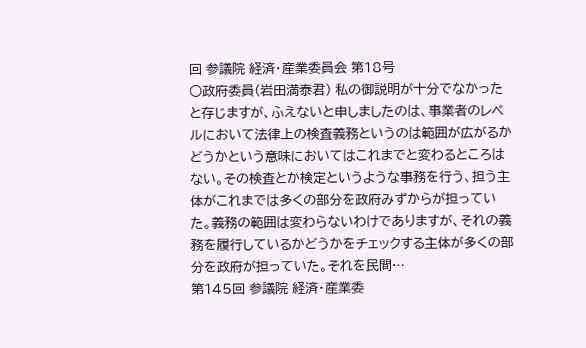回 参議院 経済・産業委員会 第18号
○政府委員(岩田満泰君) 私の御説明が十分でなかったと存じますが、ふえないと申しましたのは、事業者のレベルにおいて法律上の検査義務というのは範囲が広がるかどうかという意味においてはこれまでと変わるところはない。その検査とか検定というような事務を行う、担う主体がこれまでは多くの部分を政府みずからが担っていた。義務の範囲は変わらないわけでありますが、それの義務を履行しているかどうかをチェックする主体が多くの部分を政府が担っていた。それを民間…
第145回 参議院 経済・産業委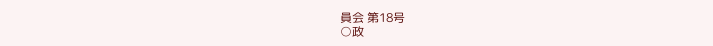員会 第18号
○政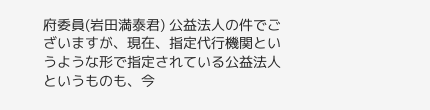府委員(岩田満泰君) 公益法人の件でございますが、現在、指定代行機関というような形で指定されている公益法人というものも、今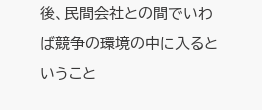後、民間会社との間でいわば競争の環境の中に入るということ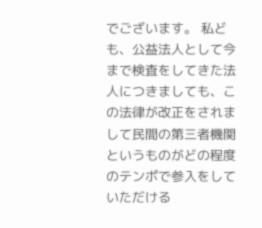でございます。 私ども、公益法人として今まで検査をしてきた法人につきましても、この法律が改正をされまして民間の第三者機関というものがどの程度のテンポで参入をしていただける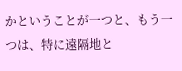かということが一つと、もう一つは、特に遠隔地と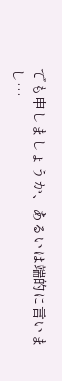でも申しましょうか、あるいは端的に言いまし…